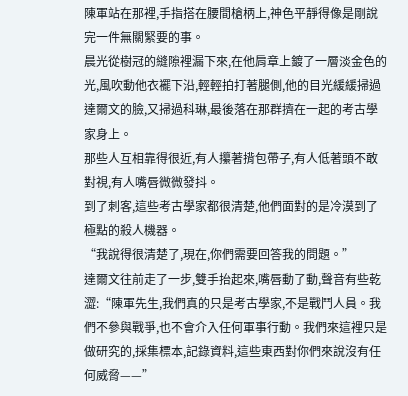陳軍站在那裡,手指搭在腰間槍柄上,神色平靜得像是剛說完一件無關緊要的事。
晨光從樹冠的縫隙裡漏下來,在他肩章上鍍了一層淡金色的光,風吹動他衣襬下沿,輕輕拍打著腿側,他的目光緩緩掃過達爾文的臉,又掃過科琳,最後落在那群擠在一起的考古學家身上。
那些人互相靠得很近,有人攥著揹包帶子,有人低著頭不敢對視,有人嘴唇微微發抖。
到了刺客,這些考古學家都很清楚,他們面對的是冷漠到了極點的殺人機器。
“我說得很清楚了,現在,你們需要回答我的問題。”
達爾文往前走了一步,雙手抬起來,嘴唇動了動,聲音有些乾澀:“陳軍先生,我們真的只是考古學家,不是戰鬥人員。我們不參與戰爭,也不會介入任何軍事行動。我們來這裡只是做研究的,採集標本,記錄資料,這些東西對你們來說沒有任何威脅——”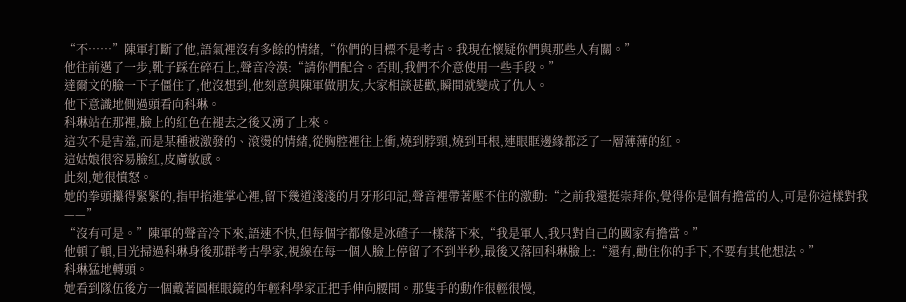“不……”陳軍打斷了他,語氣裡沒有多餘的情緒,“你們的目標不是考古。我現在懷疑你們與那些人有關。”
他往前邁了一步,靴子踩在碎石上,聲音冷漠:“請你們配合。否則,我們不介意使用一些手段。”
達爾文的臉一下子僵住了,他沒想到,他刻意與陳軍做朋友,大家相談甚歡,瞬間就變成了仇人。
他下意識地側過頭看向科琳。
科琳站在那裡,臉上的紅色在褪去之後又湧了上來。
這次不是害羞,而是某種被激發的、滾燙的情緒,從胸腔裡往上衝,燒到脖頸,燒到耳根,連眼眶邊緣都泛了一層薄薄的紅。
這姑娘很容易臉紅,皮膚敏感。
此刻,她很憤怒。
她的拳頭攥得緊緊的,指甲掐進掌心裡,留下幾道淺淺的月牙形印記,聲音裡帶著壓不住的激動:“之前我還挺崇拜你,覺得你是個有擔當的人,可是你這樣對我——”
“沒有可是。”陳軍的聲音冷下來,語速不快,但每個字都像是冰碴子一樣落下來,“我是軍人,我只對自己的國家有擔當。”
他頓了頓,目光掃過科琳身後那群考古學家,視線在每一個人臉上停留了不到半秒,最後又落回科琳臉上:“還有,勸住你的手下,不要有其他想法。”
科琳猛地轉頭。
她看到隊伍後方一個戴著圓框眼鏡的年輕科學家正把手伸向腰間。那隻手的動作很輕很慢,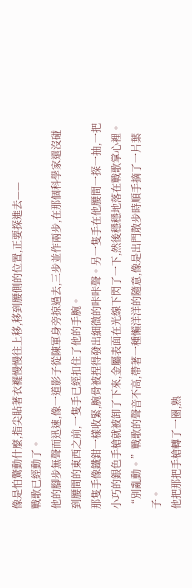像是怕驚動什麼,指尖貼著衣襬慢慢往上移,移到腰側的位置,正要探進去——
戰歌已經動了。
他的腳步無聲而迅速,像一道影子從陳軍身旁掠過去,三步並作兩步,在那個科學家還沒碰到腰間的東西之前,一隻手已經扣住了他的手腕。
那隻手像鐵鉗一樣收緊,腕骨被捏得發出細微的咔咔聲。另一隻手在他腰間一探一抽,一把小巧的銀色手槍就被卸了下來,金屬表面在光線下閃了一下,然後穩穩地落在戰歌掌心裡。
“別亂動。”戰歌的聲音不高,帶著一種懶洋洋的隨意,像是出門散步時順手摘了一片葉子。
他把那把手槍轉了一圈,熟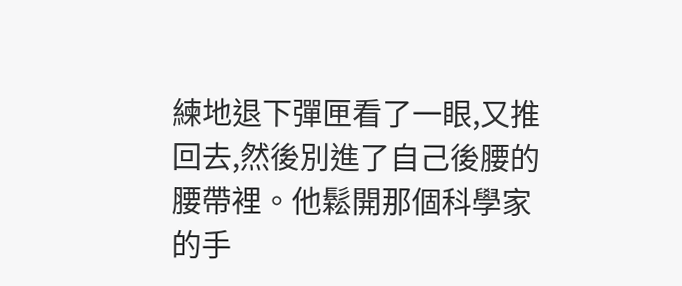練地退下彈匣看了一眼,又推回去,然後別進了自己後腰的腰帶裡。他鬆開那個科學家的手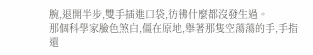腕,退開半步,雙手插進口袋,彷彿什麼都沒發生過。
那個科學家臉色煞白,僵在原地,舉著那隻空蕩蕩的手,手指還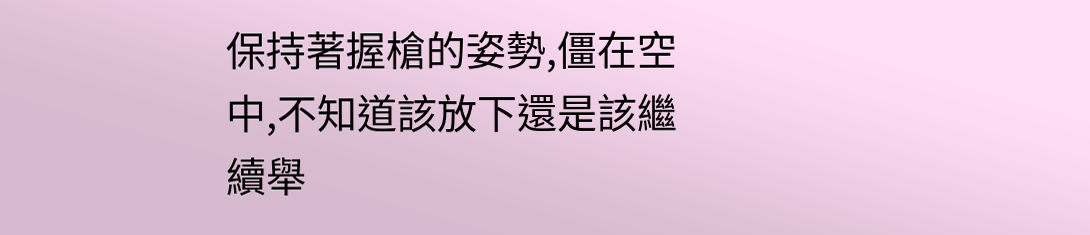保持著握槍的姿勢,僵在空中,不知道該放下還是該繼續舉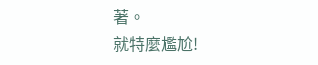著。
就特麼尷尬!